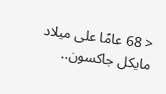< 68 عامًا على ميلاد مايكل جاكسون..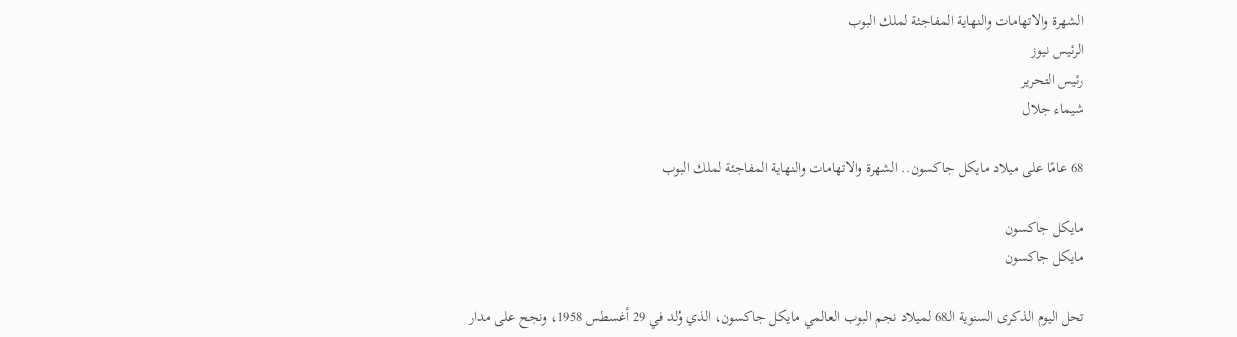الشهرة والاتهامات والنهاية المفاجئة لملك البوب
الرئيس نيوز
رئيس التحرير
شيماء جلال

68 عامًا على ميلاد مايكل جاكسون.. الشهرة والاتهامات والنهاية المفاجئة لملك البوب

مايكل جاكسون
مايكل جاكسون

تحل اليوم الذكرى السنوية الـ68 لميلاد نجم البوب العالمي مايكل جاكسون، الذي وُلد في 29 أغسطس 1958، ونجح على مدار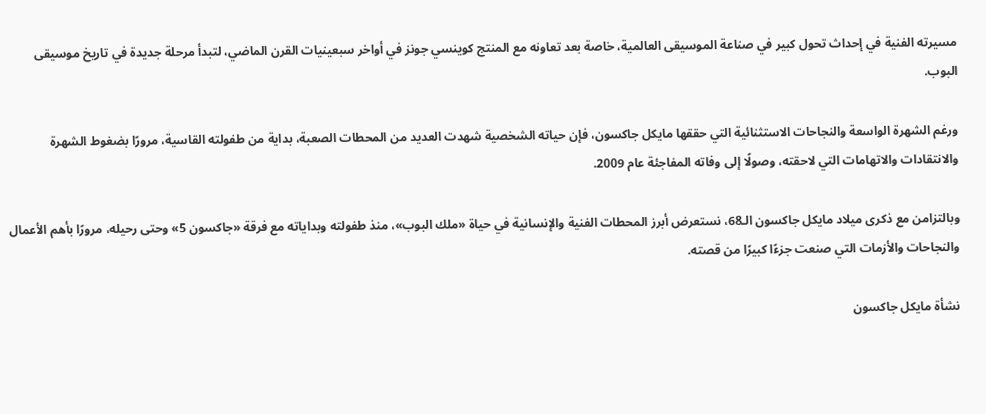مسيرته الفنية في إحداث تحول كبير في صناعة الموسيقى العالمية، خاصة بعد تعاونه مع المنتج كوينسي جونز في أواخر سبعينيات القرن الماضي، لتبدأ مرحلة جديدة في تاريخ موسيقى البوب.

ورغم الشهرة الواسعة والنجاحات الاستثنائية التي حققها مايكل جاكسون، فإن حياته الشخصية شهدت العديد من المحطات الصعبة، بداية من طفولته القاسية، مرورًا بضغوط الشهرة والانتقادات والاتهامات التي لاحقته، وصولًا إلى وفاته المفاجئة عام 2009.

وبالتزامن مع ذكرى ميلاد مايكل جاكسون الـ68، نستعرض أبرز المحطات الفنية والإنسانية في حياة «ملك البوب»، منذ طفولته وبداياته مع فرقة «جاكسون 5» وحتى رحيله، مرورًا بأهم الأعمال والنجاحات والأزمات التي صنعت جزءًا كبيرًا من قصته.

نشأة مايكل جاكسون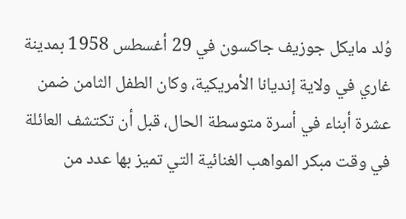وُلد مايكل جوزيف جاكسون في 29 أغسطس 1958 بمدينة غاري في ولاية إنديانا الأمريكية، وكان الطفل الثامن ضمن عشرة أبناء في أسرة متوسطة الحال، قبل أن تكتشف العائلة في وقت مبكر المواهب الغنائية التي تميز بها عدد من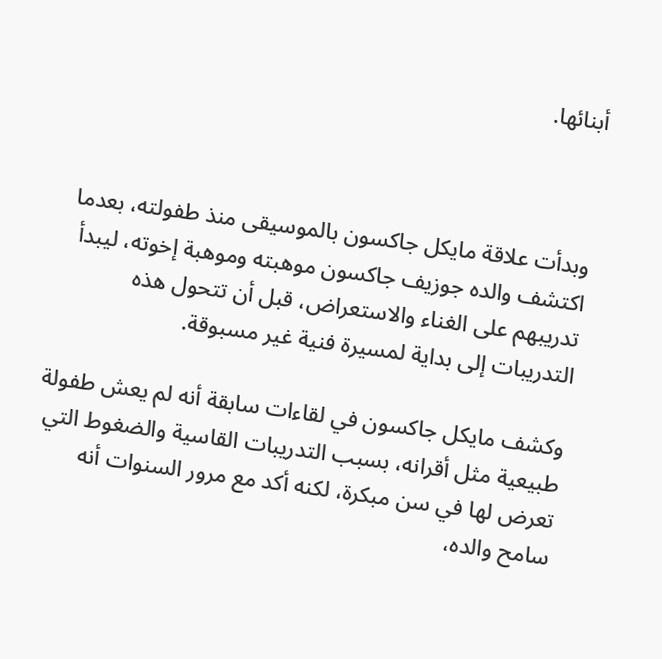أبنائها.



وبدأت علاقة مايكل جاكسون بالموسيقى منذ طفولته، بعدما اكتشف والده جوزيف جاكسون موهبته وموهبة إخوته، ليبدأ تدريبهم على الغناء والاستعراض، قبل أن تتحول هذه التدريبات إلى بداية لمسيرة فنية غير مسبوقة.

وكشف مايكل جاكسون في لقاءات سابقة أنه لم يعش طفولة طبيعية مثل أقرانه، بسبب التدريبات القاسية والضغوط التي تعرض لها في سن مبكرة، لكنه أكد مع مرور السنوات أنه سامح والده،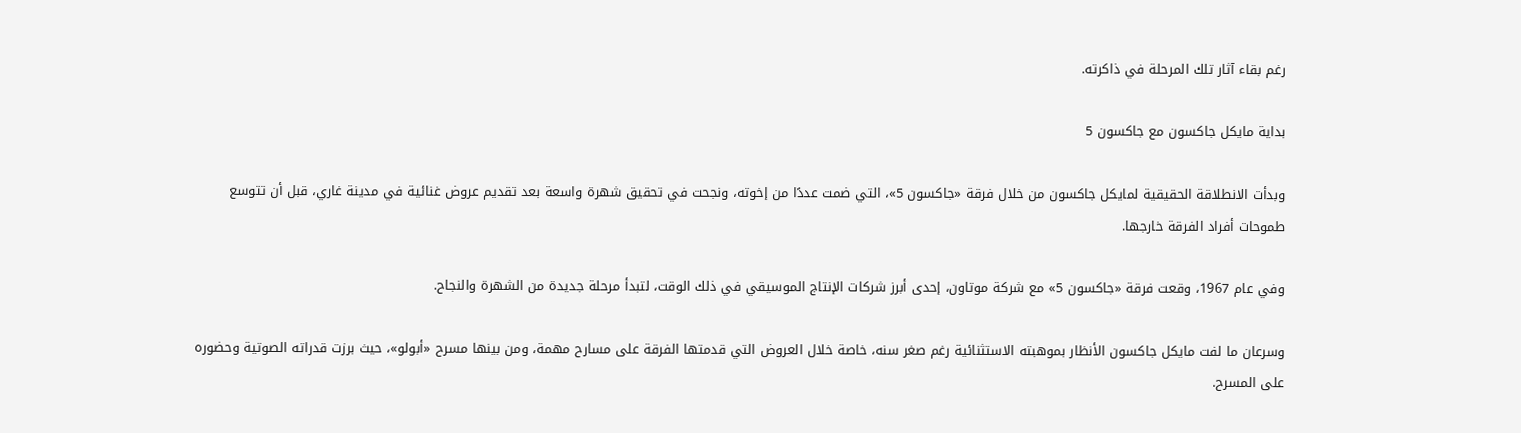رغم بقاء آثار تلك المرحلة في ذاكرته.

بداية مايكل جاكسون مع جاكسون 5

وبدأت الانطلاقة الحقيقية لمايكل جاكسون من خلال فرقة «جاكسون 5»، التي ضمت عددًا من إخوته، ونجحت في تحقيق شهرة واسعة بعد تقديم عروض غنائية في مدينة غاري، قبل أن تتوسع طموحات أفراد الفرقة خارجها.

وفي عام 1967، وقعت فرقة «جاكسون 5» مع شركة موتاون، إحدى أبرز شركات الإنتاج الموسيقي في ذلك الوقت، لتبدأ مرحلة جديدة من الشهرة والنجاح.

وسرعان ما لفت مايكل جاكسون الأنظار بموهبته الاستثنائية رغم صغر سنه، خاصة خلال العروض التي قدمتها الفرقة على مسارح مهمة، ومن بينها مسرح «أبولو»، حيث برزت قدراته الصوتية وحضوره على المسرح.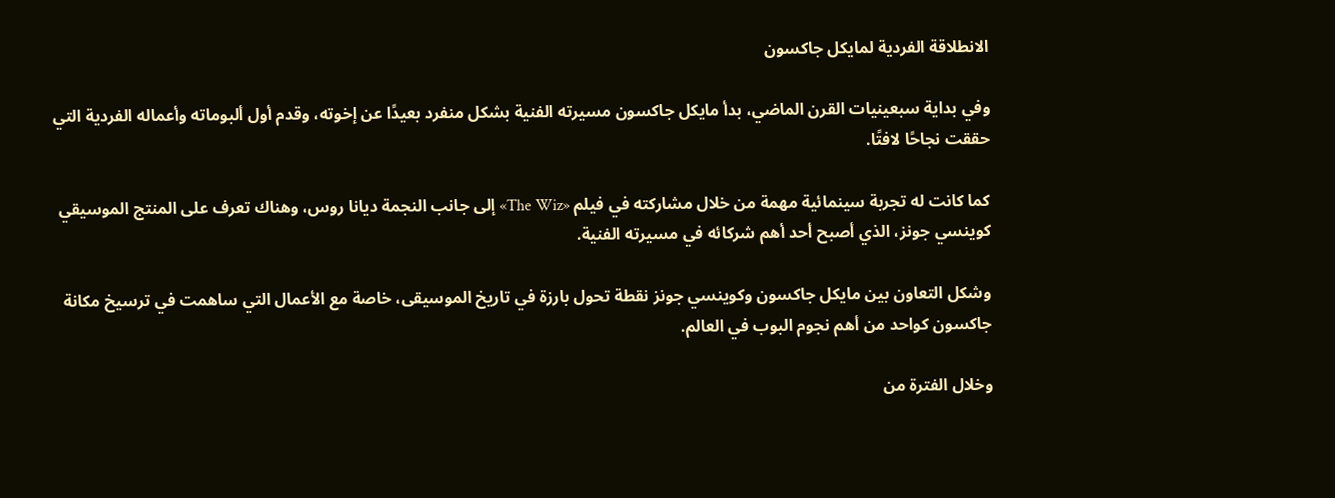الانطلاقة الفردية لمايكل جاكسون

وفي بداية سبعينيات القرن الماضي، بدأ مايكل جاكسون مسيرته الفنية بشكل منفرد بعيدًا عن إخوته، وقدم أول ألبوماته وأعماله الفردية التي حققت نجاحًا لافتًا.

كما كانت له تجربة سينمائية مهمة من خلال مشاركته في فيلم «The Wiz» إلى جانب النجمة ديانا روس، وهناك تعرف على المنتج الموسيقي كوينسي جونز، الذي أصبح أحد أهم شركائه في مسيرته الفنية.

وشكل التعاون بين مايكل جاكسون وكوينسي جونز نقطة تحول بارزة في تاريخ الموسيقى، خاصة مع الأعمال التي ساهمت في ترسيخ مكانة جاكسون كواحد من أهم نجوم البوب في العالم.

وخلال الفترة من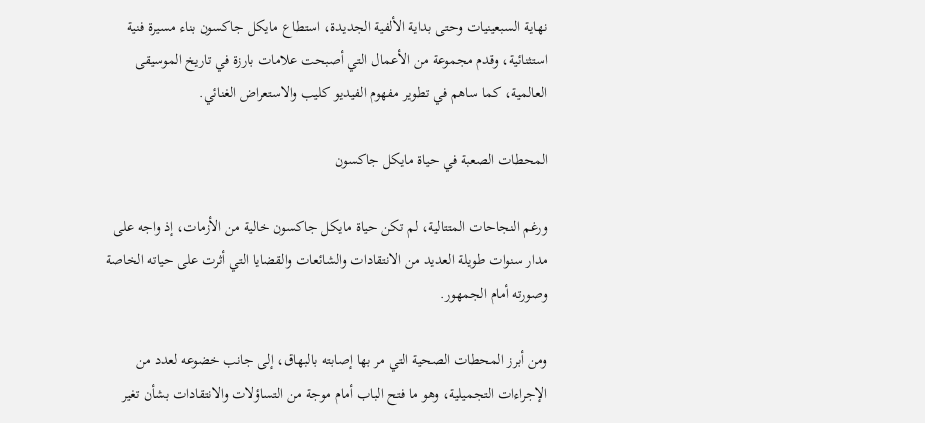نهاية السبعينيات وحتى بداية الألفية الجديدة، استطاع مايكل جاكسون بناء مسيرة فنية استثنائية، وقدم مجموعة من الأعمال التي أصبحت علامات بارزة في تاريخ الموسيقى العالمية، كما ساهم في تطوير مفهوم الفيديو كليب والاستعراض الغنائي.

المحطات الصعبة في حياة مايكل جاكسون

ورغم النجاحات المتتالية، لم تكن حياة مايكل جاكسون خالية من الأزمات، إذ واجه على مدار سنوات طويلة العديد من الانتقادات والشائعات والقضايا التي أثرت على حياته الخاصة وصورته أمام الجمهور.

ومن أبرز المحطات الصحية التي مر بها إصابته بالبهاق، إلى جانب خضوعه لعدد من الإجراءات التجميلية، وهو ما فتح الباب أمام موجة من التساؤلات والانتقادات بشأن تغير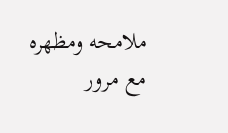ملامحه ومظهره مع مرور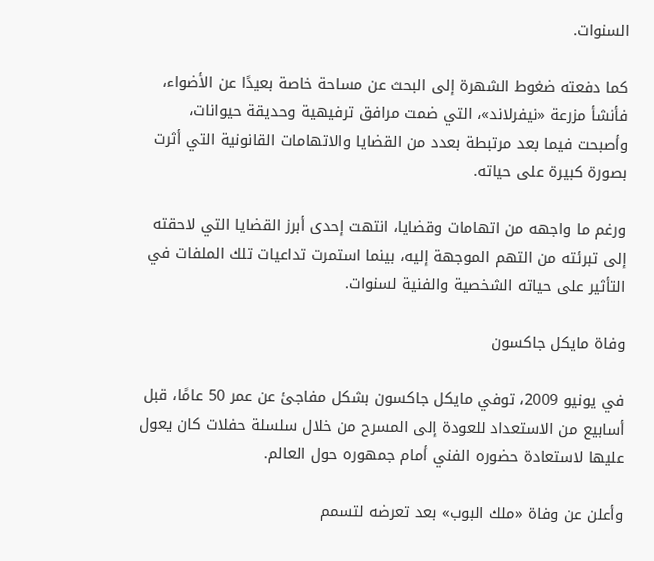السنوات.

كما دفعته ضغوط الشهرة إلى البحث عن مساحة خاصة بعيدًا عن الأضواء، فأنشأ مزرعة «نيفرلاند»، التي ضمت مرافق ترفيهية وحديقة حيوانات، وأصبحت فيما بعد مرتبطة بعدد من القضايا والاتهامات القانونية التي أثرت بصورة كبيرة على حياته.

ورغم ما واجهه من اتهامات وقضايا، انتهت إحدى أبرز القضايا التي لاحقته إلى تبرئته من التهم الموجهة إليه، بينما استمرت تداعيات تلك الملفات في التأثير على حياته الشخصية والفنية لسنوات.

وفاة مايكل جاكسون

في يونيو 2009، توفي مايكل جاكسون بشكل مفاجئ عن عمر 50 عامًا، قبل أسابيع من الاستعداد للعودة إلى المسرح من خلال سلسلة حفلات كان يعول عليها لاستعادة حضوره الفني أمام جمهوره حول العالم.

وأعلن عن وفاة «ملك البوب» بعد تعرضه لتسمم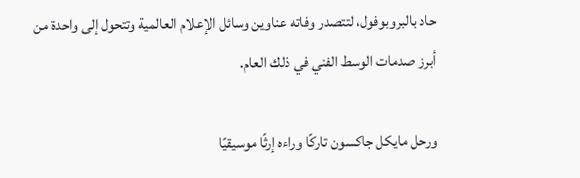حاد بالبروبوفول، لتتصدر وفاته عناوين وسائل الإعلام العالمية وتتحول إلى واحدة من أبرز صدمات الوسط الفني في ذلك العام.

ورحل مايكل جاكسون تاركًا وراءه إرثًا موسيقيًا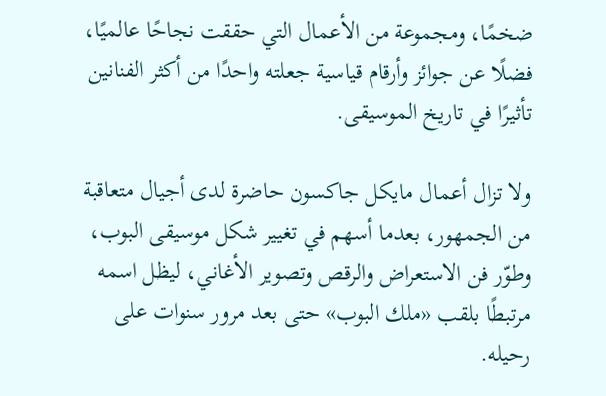ضخمًا، ومجموعة من الأعمال التي حققت نجاحًا عالميًا، فضلًا عن جوائز وأرقام قياسية جعلته واحدًا من أكثر الفنانين تأثيرًا في تاريخ الموسيقى.

ولا تزال أعمال مايكل جاكسون حاضرة لدى أجيال متعاقبة من الجمهور، بعدما أسهم في تغيير شكل موسيقى البوب، وطوّر فن الاستعراض والرقص وتصوير الأغاني، ليظل اسمه مرتبطًا بلقب «ملك البوب» حتى بعد مرور سنوات على رحيله.